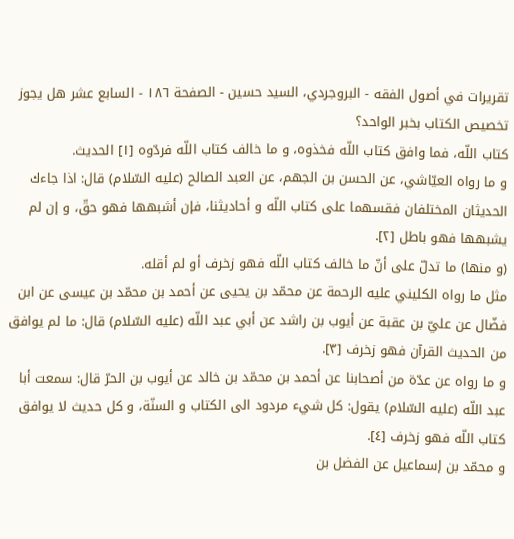تقريرات في أصول الفقه - البروجردي، السيد حسين - الصفحة ١٨٦ - السابع عشر هل يجوز تخصيص الكتاب بخبر الواحد؟
كتاب اللّه، فما وافق كتاب اللّه فخذوه، و ما خالف كتاب اللّه فردّوه [١] الحديث.
و ما رواه العيّاشي، عن الحسن بن الجهم، عن العبد الصالح (عليه السّلام) قال: اذا جاءك الحديثان المختلفان فقسهما على كتاب اللّه و أحاديثنا، فإن أشبهها فهو حقّ، و إن لم يشبهها فهو باطل [٢].
(و منها) ما تدلّ على أنّ ما خالف كتاب اللّه فهو زخرف أو لم أقله.
مثل ما رواه الكليني عليه الرحمة عن محمّد بن يحيى عن أحمد بن محمّد بن عيسى عن ابن فضّال عن عليّ بن عقبة عن أيوب بن راشد عن أبي عبد اللّه (عليه السّلام) قال: ما لم يوافق من الحديث القرآن فهو زخرف [٣].
و ما رواه عن عدّة من أصحابنا عن أحمد بن محمّد بن خالد عن أيوب بن الحرّ قال: سمعت أبا عبد اللّه (عليه السّلام) يقول: كل شيء مردود الى الكتاب و السنّة، و كل حديث لا يوافق كتاب اللّه فهو زخرف [٤].
و محمّد بن إسماعيل عن الفضل بن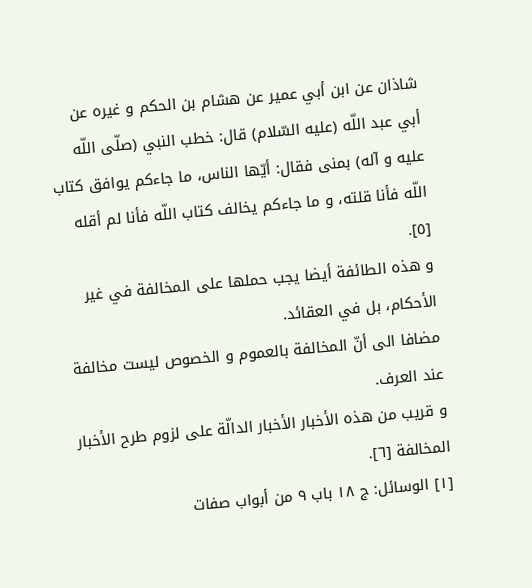شاذان عن ابن أبي عمير عن هشام بن الحكم و غيره عن أبي عبد اللّه (عليه السّلام) قال: خطب النبي (صلّى اللّه عليه و آله) بمنى فقال: أيّها الناس، ما جاءكم يوافق كتاب اللّه فأنا قلته، و ما جاءكم يخالف كتاب اللّه فأنا لم أقله [٥].
و هذه الطائفة أيضا يجب حملها على المخالفة في غير الأحكام، بل في العقائد.
مضافا الى أنّ المخالفة بالعموم و الخصوص ليست مخالفة عند العرف.
و قريب من هذه الأخبار الأخبار الدالّة على لزوم طرح الأخبار المخالفة [٦].
[١] الوسائل: ج ١٨ باب ٩ من أبواب صفات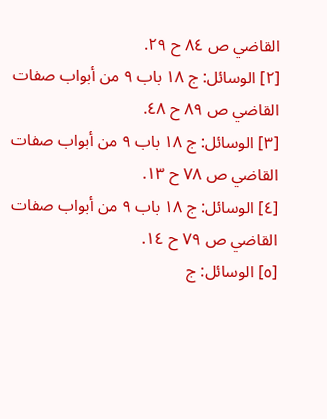القاضي ص ٨٤ ح ٢٩.
[٢] الوسائل: ج ١٨ باب ٩ من أبواب صفات القاضي ص ٨٩ ح ٤٨.
[٣] الوسائل: ج ١٨ باب ٩ من أبواب صفات القاضي ص ٧٨ ح ١٣.
[٤] الوسائل: ج ١٨ باب ٩ من أبواب صفات القاضي ص ٧٩ ح ١٤.
[٥] الوسائل: ج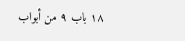١٨ باب ٩ من أبواب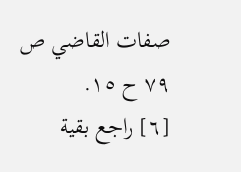صفات القاضي ص ٧٩ ح ١٥.
[٦] راجع بقية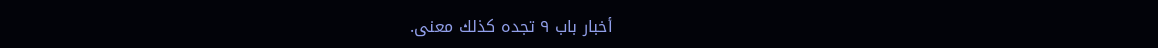أخبار باب ٩ تجده كذلك معنى.